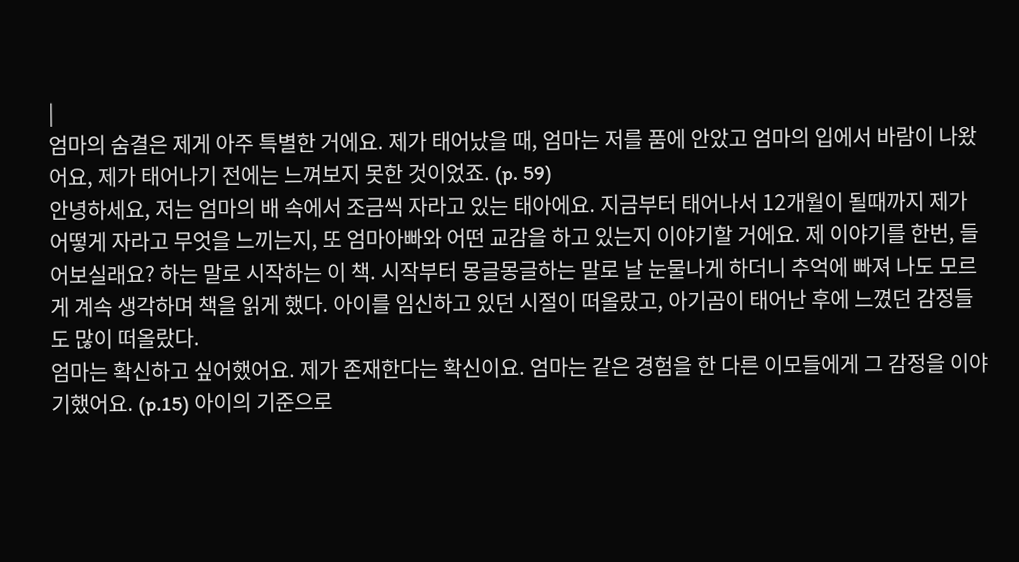|
엄마의 숨결은 제게 아주 특별한 거에요. 제가 태어났을 때, 엄마는 저를 품에 안았고 엄마의 입에서 바람이 나왔어요, 제가 태어나기 전에는 느껴보지 못한 것이었죠. (p. 59)
안녕하세요, 저는 엄마의 배 속에서 조금씩 자라고 있는 태아에요. 지금부터 태어나서 12개월이 될때까지 제가 어떻게 자라고 무엇을 느끼는지, 또 엄마아빠와 어떤 교감을 하고 있는지 이야기할 거에요. 제 이야기를 한번, 들어보실래요? 하는 말로 시작하는 이 책. 시작부터 몽글몽글하는 말로 날 눈물나게 하더니 추억에 빠져 나도 모르게 계속 생각하며 책을 읽게 했다. 아이를 임신하고 있던 시절이 떠올랐고, 아기곰이 태어난 후에 느꼈던 감정들도 많이 떠올랐다.
엄마는 확신하고 싶어했어요. 제가 존재한다는 확신이요. 엄마는 같은 경험을 한 다른 이모들에게 그 감정을 이야기했어요. (p.15) 아이의 기준으로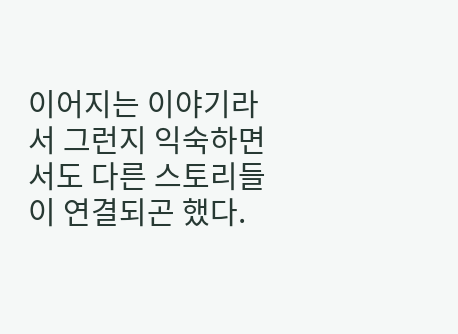이어지는 이야기라서 그런지 익숙하면서도 다른 스토리들이 연결되곤 했다.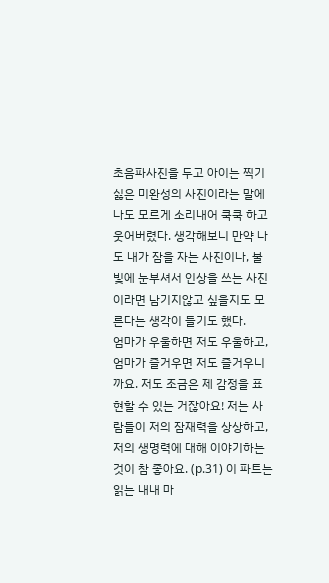초음파사진을 두고 아이는 찍기싫은 미완성의 사진이라는 말에 나도 모르게 소리내어 쿡쿡 하고 웃어버렸다. 생각해보니 만약 나도 내가 잠을 자는 사진이나, 불빛에 눈부셔서 인상을 쓰는 사진이라면 남기지않고 싶을지도 모른다는 생각이 들기도 했다.
엄마가 우울하면 저도 우울하고, 엄마가 즐거우면 저도 즐거우니까요. 저도 조금은 제 감정을 표현할 수 있는 거잖아요! 저는 사람들이 저의 잠재력을 상상하고, 저의 생명력에 대해 이야기하는 것이 참 좋아요. (p.31) 이 파트는 읽는 내내 마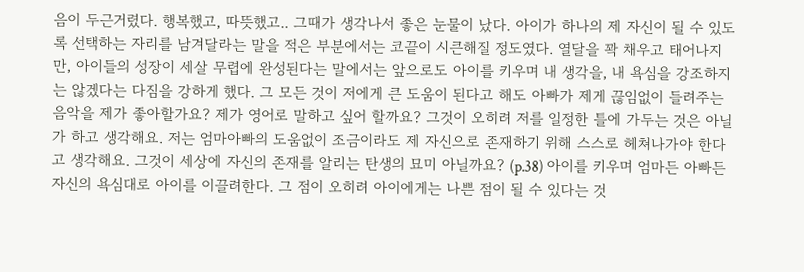음이 두근거렸다. 행복했고, 따뜻했고.. 그때가 생각나서 좋은 눈물이 났다. 아이가 하나의 제 자신이 될 수 있도록 선택하는 자리를 남겨달라는 말을 적은 부분에서는 코끝이 시큰해질 정도였다. 열달을 꽉 채우고 태어나지만, 아이들의 성장이 세살 무렵에 완성된다는 말에서는 앞으로도 아이를 키우며 내 생각을, 내 욕심을 강조하지는 않겠다는 다짐을 강하게 했다. 그 모든 것이 저에게 큰 도움이 된다고 해도 아빠가 제게 끊임없이 들려주는 음악을 제가 좋아할가요? 제가 영어로 말하고 싶어 할까요? 그것이 오히려 저를 일정한 틀에 가두는 것은 아닐가 하고 생각해요. 저는 엄마아빠의 도움없이 조금이라도 제 자신으로 존재하기 위해 스스로 헤쳐나가야 한다고 생각해요. 그것이 세상에 자신의 존재를 알리는 탄생의 묘미 아닐까요? (p.38) 아이를 키우며 엄마든 아빠든 자신의 욕심대로 아이를 이끌려한다. 그 점이 오히려 아이에게는 나쁜 점이 될 수 있다는 것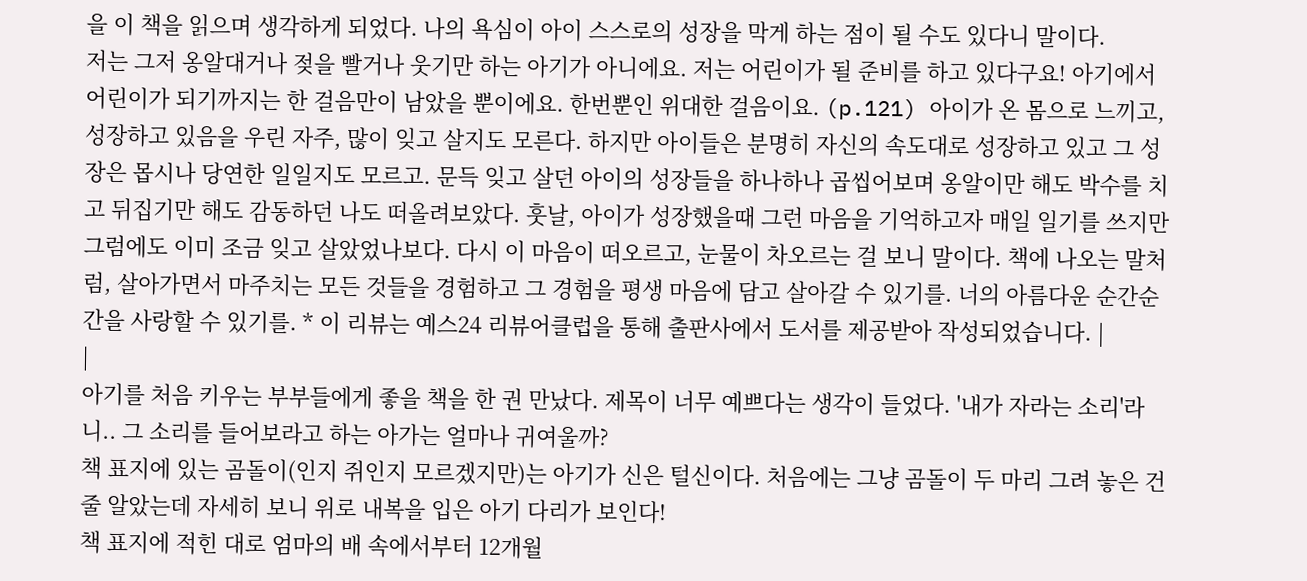을 이 책을 읽으며 생각하게 되었다. 나의 욕심이 아이 스스로의 성장을 막게 하는 점이 될 수도 있다니 말이다.
저는 그저 옹알대거나 젖을 빨거나 웃기만 하는 아기가 아니에요. 저는 어린이가 될 준비를 하고 있다구요! 아기에서 어린이가 되기까지는 한 걸음만이 남았을 뿐이에요. 한번뿐인 위대한 걸음이요. (p.121) 아이가 온 몸으로 느끼고, 성장하고 있음을 우린 자주, 많이 잊고 살지도 모른다. 하지만 아이들은 분명히 자신의 속도대로 성장하고 있고 그 성장은 몹시나 당연한 일일지도 모르고. 문득 잊고 살던 아이의 성장들을 하나하나 곱씹어보며 옹알이만 해도 박수를 치고 뒤집기만 해도 감동하던 나도 떠올려보았다. 훗날, 아이가 성장했을때 그런 마음을 기억하고자 매일 일기를 쓰지만 그럼에도 이미 조금 잊고 살았었나보다. 다시 이 마음이 떠오르고, 눈물이 차오르는 걸 보니 말이다. 책에 나오는 말처럼, 살아가면서 마주치는 모든 것들을 경험하고 그 경험을 평생 마음에 담고 살아갈 수 있기를. 너의 아름다운 순간순간을 사랑할 수 있기를. * 이 리뷰는 예스24 리뷰어클럽을 통해 출판사에서 도서를 제공받아 작성되었습니다. |
|
아기를 처음 키우는 부부들에게 좋을 책을 한 권 만났다. 제목이 너무 예쁘다는 생각이 들었다. '내가 자라는 소리'라니.. 그 소리를 들어보라고 하는 아가는 얼마나 귀여울까?
책 표지에 있는 곰돌이(인지 쥐인지 모르겠지만)는 아기가 신은 털신이다. 처음에는 그냥 곰돌이 두 마리 그려 놓은 건 줄 알았는데 자세히 보니 위로 내복을 입은 아기 다리가 보인다!
책 표지에 적힌 대로 엄마의 배 속에서부터 12개월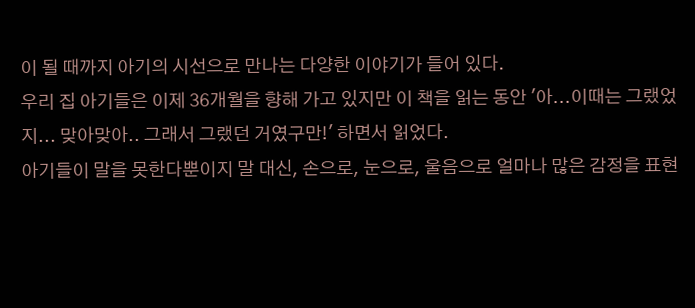이 될 때까지 아기의 시선으로 만나는 다양한 이야기가 들어 있다.
우리 집 아기들은 이제 36개월을 향해 가고 있지만 이 책을 읽는 동안 '아...이때는 그랬었지... 맞아맞아.. 그래서 그랬던 거였구만!' 하면서 읽었다.
아기들이 말을 못한다뿐이지 말 대신, 손으로, 눈으로, 울음으로 얼마나 많은 감정을 표현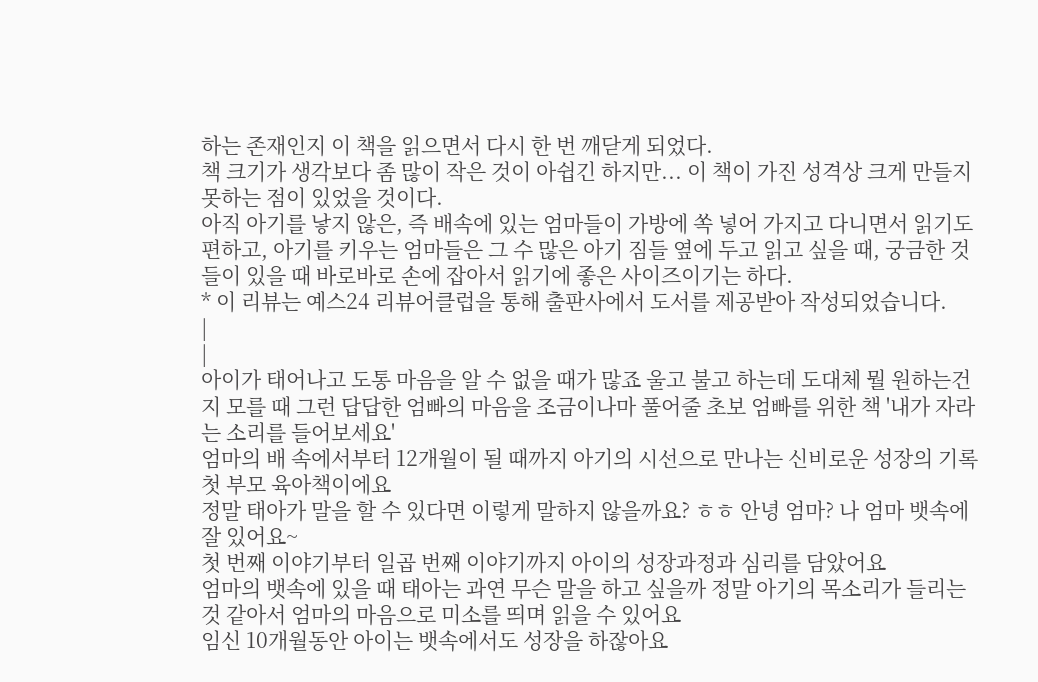하는 존재인지 이 책을 읽으면서 다시 한 번 깨닫게 되었다.
책 크기가 생각보다 좀 많이 작은 것이 아쉽긴 하지만... 이 책이 가진 성격상 크게 만들지 못하는 점이 있었을 것이다.
아직 아기를 낳지 않은, 즉 배속에 있는 엄마들이 가방에 쏙 넣어 가지고 다니면서 읽기도 편하고, 아기를 키우는 엄마들은 그 수 많은 아기 짐들 옆에 두고 읽고 싶을 때, 궁금한 것들이 있을 때 바로바로 손에 잡아서 읽기에 좋은 사이즈이기는 하다.
* 이 리뷰는 예스24 리뷰어클럽을 통해 출판사에서 도서를 제공받아 작성되었습니다.
|
|
아이가 태어나고 도통 마음을 알 수 없을 때가 많죠 울고 불고 하는데 도대체 뭘 원하는건지 모를 때 그런 답답한 엄빠의 마음을 조금이나마 풀어줄 초보 엄빠를 위한 책 '내가 자라는 소리를 들어보세요'
엄마의 배 속에서부터 12개월이 될 때까지 아기의 시선으로 만나는 신비로운 성장의 기록 첫 부모 육아책이에요
정말 태아가 말을 할 수 있다면 이렇게 말하지 않을까요? ㅎㅎ 안녕 엄마? 나 엄마 뱃속에 잘 있어요~
첫 번째 이야기부터 일곱 번째 이야기까지 아이의 성장과정과 심리를 담았어요
엄마의 뱃속에 있을 때 태아는 과연 무슨 말을 하고 싶을까 정말 아기의 목소리가 들리는 것 같아서 엄마의 마음으로 미소를 띄며 읽을 수 있어요
임신 10개월동안 아이는 뱃속에서도 성장을 하잖아요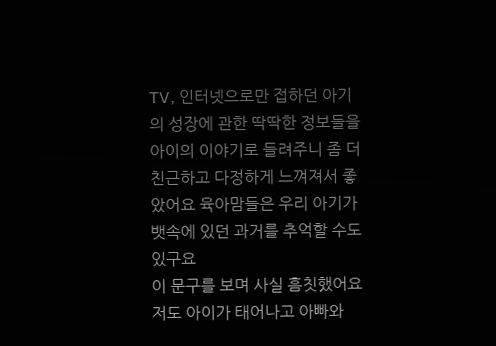TV, 인터넷으로만 접하던 아기의 성장에 관한 딱딱한 정보들을 아이의 이야기로 들려주니 좀 더 친근하고 다정하게 느껴져서 좋았어요 육아맘들은 우리 아기가 뱃속에 있던 과거를 추억할 수도 있구요
이 문구를 보며 사실 흠칫했어요 저도 아이가 태어나고 아빠와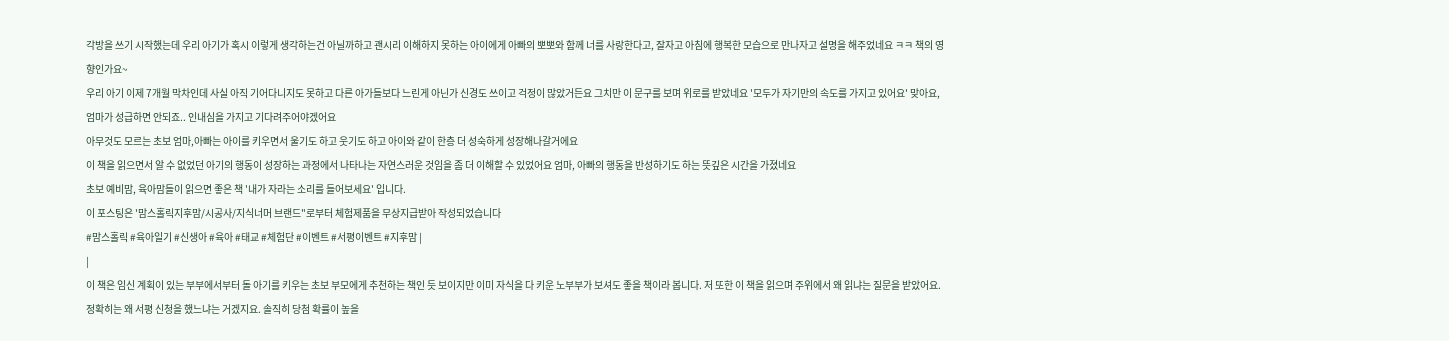각방을 쓰기 시작했는데 우리 아기가 혹시 이렇게 생각하는건 아닐까하고 괜시리 이해하지 못하는 아이에게 아빠의 뽀뽀와 함께 너를 사랑한다고, 잘자고 아침에 행복한 모습으로 만나자고 설명을 해주었네요 ㅋㅋ 책의 영향인가요~
우리 아기 이제 7개월 막차인데 사실 아직 기어다니지도 못하고 다른 아가들보다 느린게 아닌가 신경도 쓰이고 걱정이 많았거든요 그치만 이 문구를 보며 위로를 받았네요 '모두가 자기만의 속도를 가지고 있어요' 맞아요, 엄마가 성급하면 안되죠.. 인내심을 가지고 기다려주어야겠어요
아무것도 모르는 초보 엄마,아빠는 아이를 키우면서 울기도 하고 웃기도 하고 아이와 같이 한층 더 성숙하게 성장해나갈거에요
이 책을 읽으면서 알 수 없었던 아기의 행동이 성장하는 과정에서 나타나는 자연스러운 것임을 좀 더 이해할 수 있었어요 엄마, 아빠의 행동을 반성하기도 하는 뜻깊은 시간을 가졌네요
초보 예비맘, 육아맘들이 읽으면 좋은 책 '내가 자라는 소리를 들어보세요' 입니다.
이 포스팅은 '맘스홀릭지후맘/시공사/지식너머 브랜드"로부터 체험제품을 무상지급받아 작성되었습니다
#맘스홀릭 #육아일기 #신생아 #육아 #태교 #체험단 #이벤트 #서평이벤트 #지후맘 |
|
이 책은 임신 계획이 있는 부부에서부터 돌 아기를 키우는 초보 부모에게 추천하는 책인 듯 보이지만 이미 자식을 다 키운 노부부가 보셔도 좋을 책이라 봅니다. 저 또한 이 책을 읽으며 주위에서 왜 읽냐는 질문을 받았어요. 정확히는 왜 서평 신청을 했느냐는 거겠지요. 솔직히 당첨 확률이 높을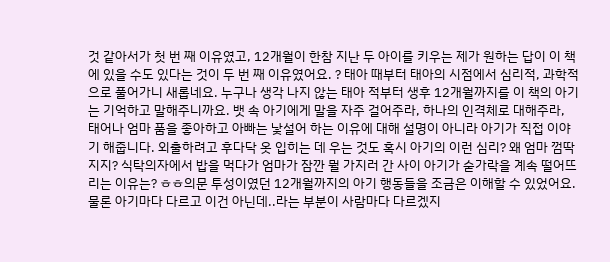것 같아서가 첫 번 째 이유였고, 12개월이 한참 지난 두 아이를 키우는 제가 원하는 답이 이 책에 있을 수도 있다는 것이 두 번 째 이유였어요. ? 태아 때부터 태아의 시점에서 심리적, 과학적으로 풀어가니 새롭네요. 누구나 생각 나지 않는 태아 적부터 생후 12개월까지를 이 책의 아기는 기억하고 말해주니까요. 뱃 속 아기에게 말을 자주 걸어주라, 하나의 인격체로 대해주라, 태어나 엄마 품을 좋아하고 아빠는 낯설어 하는 이유에 대해 설명이 아니라 아기가 직접 이야기 해줍니다. 외출하려고 후다닥 옷 입히는 데 우는 것도 혹시 아기의 이런 심리? 왜 엄마 껌딱지지? 식탁의자에서 밥을 먹다가 엄마가 잠깐 뭘 가지러 간 사이 아기가 숟가락을 계속 떨어뜨리는 이유는? ㅎㅎ의문 투성이였던 12개월까지의 아기 행동들을 조금은 이해할 수 있었어요. 물론 아기마다 다르고 이건 아닌데..라는 부분이 사람마다 다르겠지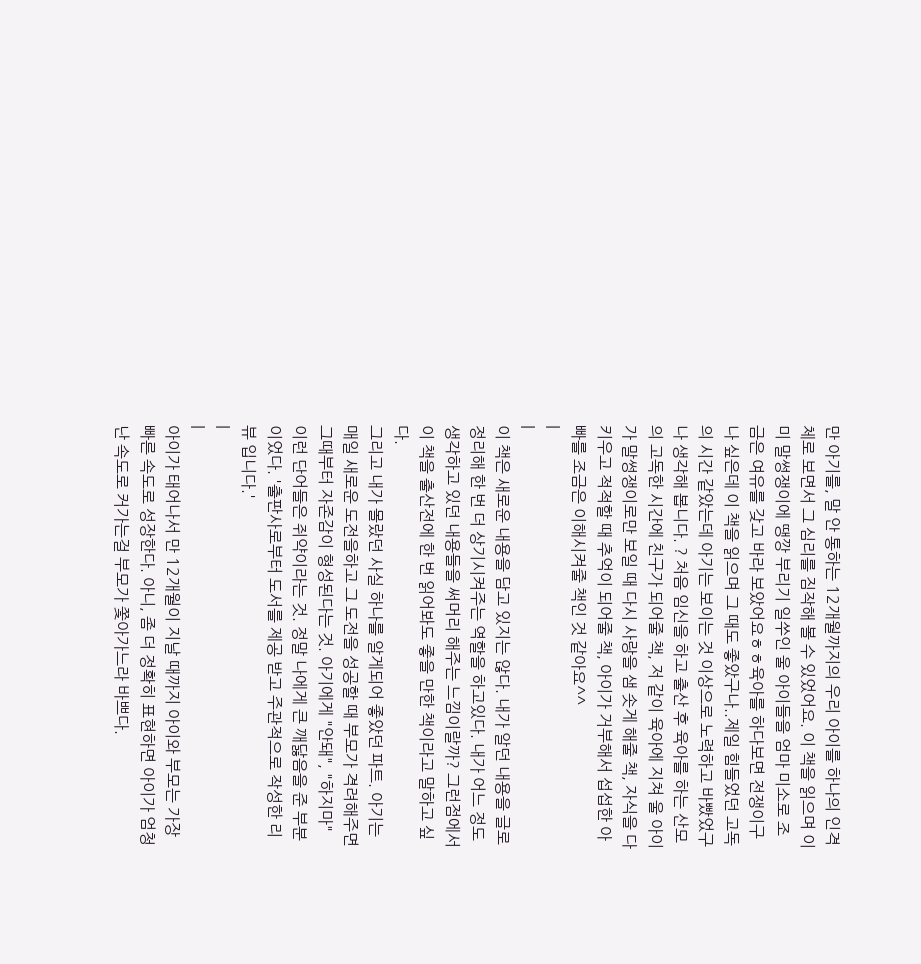만 아기를, 말 안 통하는 12개월까지의 우리 아이를 하나의 인격체로 보면서 그 심리를 짐작해 볼 수 있었어요. 이 책을 읽으며 이미 말썽쟁이에 땡깡 부리기 일쑤인 울 아이들을 엄마 미소로 조금은 여유를 갖고 바라 보았어요ㅎㅎ육아를 하다보면 전쟁이구나 싶은데 이 책을 읽으며 그 때도 좋았구나..제일 힘들었던 고독의 시간 같았는데 아기는 보이는 것 이상으로 노력하고 바빴었구나 생각해 봅니다. ? 처음 임신을 하고 출산 후 육아를 하는 산모의 고독한 시간에 친구가 되어줄 책, 저 같이 육아에 지쳐 울 아이가 말썽쟁이로만 보일 때 다시 사랑을 샘 솟게 해줄 책, 자식을 다 키우고 적적할 때 추억이 되어줄 책, 아이가 거부해서 섭섭한 아빠를 조금은 이해시켜줄 책인 것 같아요^^
|
|
이 책은 새로운 내용을 담고 있지는 않다. 내가 알던 내용을 글로 정리해 한 번 더 상기시켜주는 역할을 하고있다. 내가 어느 정도 생각하고 있던 내용들을 써머리 해주는 느낌이랄까? 그런점에서 이 책을 출산전에 한 번 읽어봐도 좋을 만한 책이라고 말하고 싶다.
그리고 내가 몰랐던 사실 하나를 알게되어 좋았던 파트. 아기는 매일 새로운 도전을하고 그 도전을 성공할 때 부모가 격려해주면 그때부터 자존감이 형성된다는 것. 아기에게 "안돼", "하지마" 이런 단어들은 쥐약이라는 것. 정말 나에게 큰 깨닳음을 준 부분이었다. '출판사로부터 도서를 제공 받고 주관적으로 작성한 리뷰 입니다.'
|
|
아이가 태어나서 만 12개월이 지날 때까지 아이와 부모는 가장 빠른 속도로 성장한다. 아니, 좀 더 정확히 표현하면 아이가 엄청난 속도로 커가는걸 부모가 쫓아가느라 바쁘다.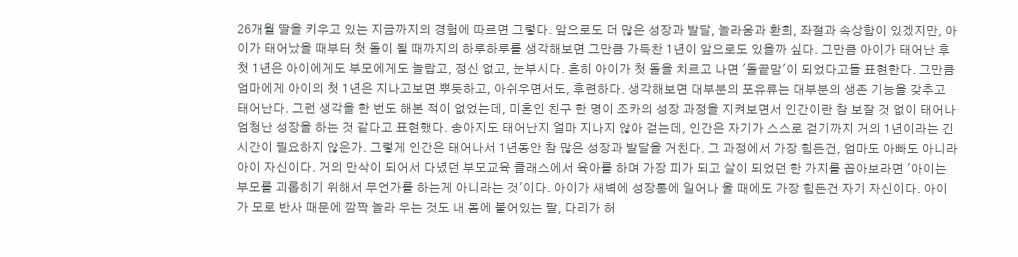26개월 딸을 키우고 있는 지금까지의 경험에 따르면 그렇다. 앞으로도 더 많은 성장과 발달, 놀라움과 환희, 좌절과 속상함이 있겠지만, 아이가 태어났을 때부터 첫 돌이 될 때까지의 하루하루를 생각해보면 그만큼 가득찬 1년이 앞으로도 있을까 싶다. 그만큼 아이가 태어난 후 첫 1년은 아이에게도 부모에게도 놀랍고, 정신 없고, 눈부시다. 흔히 아이가 첫 돌을 치르고 나면 '돌끝맘'이 되었다고들 표현한다. 그만큼 엄마에게 아이의 첫 1년은 지나고보면 뿌듯하고, 아쉬우면서도, 후련하다. 생각해보면 대부분의 포유류는 대부분의 생존 기능을 갖추고 태어난다. 그런 생각을 한 번도 해본 적이 없었는데, 미혼인 친구 한 명이 조카의 성장 과정을 지켜보면서 인간이란 참 보잘 것 없이 태어나 엄청난 성장을 하는 것 같다고 표현했다. 송아지도 태어난지 얼마 지나지 않아 걷는데, 인간은 자기가 스스로 걷기까지 거의 1년이라는 긴 시간이 필요하지 않은가. 그렇게 인간은 태어나서 1년동안 참 많은 성장과 발달을 거친다. 그 과정에서 가장 힘든건, 엄마도 아빠도 아니라 아이 자신이다. 거의 만삭이 되어서 다녔던 부모교육 클래스에서 육아를 하며 가장 피가 되고 살이 되었던 한 가지를 꼽아보라면 '아이는 부모를 괴롭히기 위해서 무언가를 하는게 아니라는 것'이다. 아이가 새벽에 성장통에 일어나 울 때에도 가장 힘든건 자기 자신이다. 아이가 모로 반사 때문에 깜짝 놀라 우는 것도 내 몸에 붙어있는 팔, 다리가 허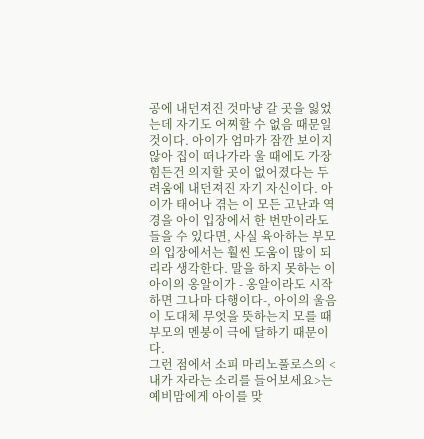공에 내던져진 것마냥 갈 곳을 잃었는데 자기도 어찌할 수 없음 때문일 것이다. 아이가 엄마가 잠깐 보이지 않아 집이 떠나가라 울 때에도 가장 힘든건 의지할 곳이 없어졌다는 두려움에 내던져진 자기 자신이다. 아이가 태어나 겪는 이 모든 고난과 역경을 아이 입장에서 한 번만이라도 들을 수 있다면, 사실 육아하는 부모의 입장에서는 훨씬 도움이 많이 되리라 생각한다. 말을 하지 못하는 이 아이의 옹알이가 - 옹알이라도 시작하면 그나마 다행이다-, 아이의 울음이 도대체 무엇을 뜻하는지 모를 때 부모의 멘붕이 극에 달하기 때문이다.
그런 점에서 소피 마리노풀로스의 <내가 자라는 소리를 들어보세요>는 예비맘에게 아이를 맞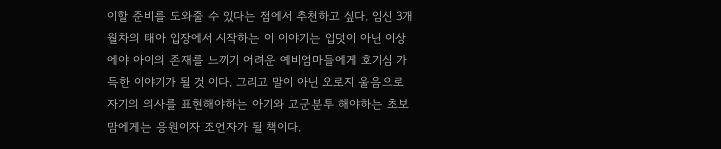이할 준비를 도와줄 수 있다는 점에서 추천하고 싶다. 임신 3개월차의 태아 입장에서 시작하는 이 이야기는 입덧이 아닌 이상에야 아이의 존재를 느끼기 어려운 예비엄마들에게 호기심 가득한 이야기가 될 것 이다. 그리고 말이 아닌 오로지 울음으로 자기의 의사를 표현해야하는 아기와 고군분투 해야하는 초보맘에게는 응원이자 조언자가 될 책이다.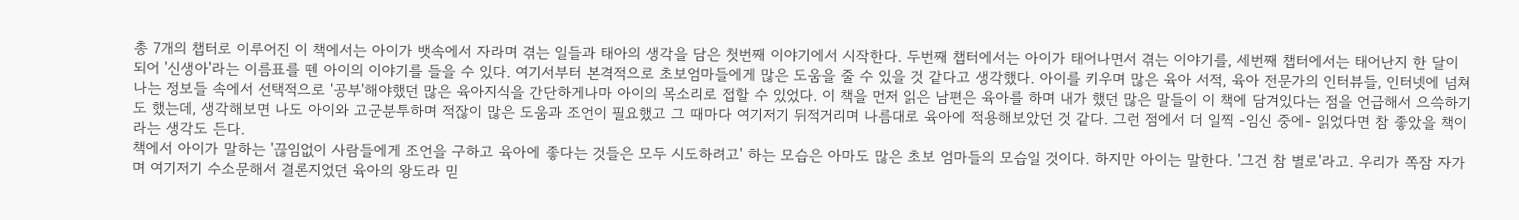총 7개의 챕터로 이루어진 이 책에서는 아이가 뱃속에서 자라며 겪는 일들과 태아의 생각을 담은 첫번째 이야기에서 시작한다. 두번째 챕터에서는 아이가 태어나면서 겪는 이야기를, 세번째 챕터에서는 태어난지 한 달이 되어 '신생아'라는 이름표를 뗀 아이의 이야기를 들을 수 있다. 여기서부터 본격적으로 초보엄마들에게 많은 도움을 줄 수 있을 것 같다고 생각했다. 아이를 키우며 많은 육아 서적, 육아 전문가의 인터뷰들, 인터넷에 넘쳐나는 정보들 속에서 선택적으로 '공부'해야했던 많은 육아지식을 간단하게나마 아이의 목소리로 접할 수 있었다. 이 책을 먼저 읽은 남편은 육아를 하며 내가 했던 많은 말들이 이 책에 담겨있다는 점을 언급해서 으쓱하기도 했는데, 생각해보면 나도 아이와 고군분투하며 적잖이 많은 도움과 조언이 필요했고 그 때마다 여기저기 뒤적거리며 나름대로 육아에 적용해보았던 것 같다. 그런 점에서 더 일찍 -임신 중에- 읽었다면 참 좋았을 책이라는 생각도 든다.
책에서 아이가 말하는 '끊임없이 사람들에게 조언을 구하고 육아에 좋다는 것들은 모두 시도하려고' 하는 모습은 아마도 많은 초보 엄마들의 모습일 것이다. 하지만 아이는 말한다. '그건 참 별로'라고. 우리가 쪽잠 자가며 여기저기 수소문해서 결론지었던 육아의 왕도라 믿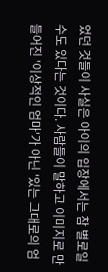었던 것들이 사실은 아이의 입장에서는 참 별로일 수도 있다는 것이다. 사람들이 말하고 이미지로 만들어진 '이상적인 엄마'가 아닌 '있는 그대로의 엄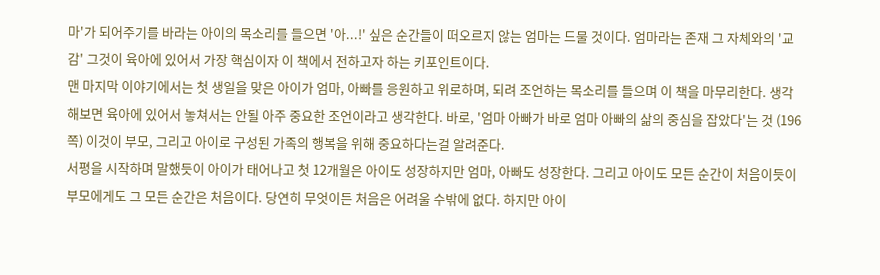마'가 되어주기를 바라는 아이의 목소리를 들으면 '아...!' 싶은 순간들이 떠오르지 않는 엄마는 드물 것이다. 엄마라는 존재 그 자체와의 '교감' 그것이 육아에 있어서 가장 핵심이자 이 책에서 전하고자 하는 키포인트이다.
맨 마지막 이야기에서는 첫 생일을 맞은 아이가 엄마, 아빠를 응원하고 위로하며, 되려 조언하는 목소리를 들으며 이 책을 마무리한다. 생각해보면 육아에 있어서 놓쳐서는 안될 아주 중요한 조언이라고 생각한다. 바로, '엄마 아빠가 바로 엄마 아빠의 삶의 중심을 잡았다'는 것 (196쪽) 이것이 부모, 그리고 아이로 구성된 가족의 행복을 위해 중요하다는걸 알려준다.
서평을 시작하며 말했듯이 아이가 태어나고 첫 12개월은 아이도 성장하지만 엄마, 아빠도 성장한다. 그리고 아이도 모든 순간이 처음이듯이 부모에게도 그 모든 순간은 처음이다. 당연히 무엇이든 처음은 어려울 수밖에 없다. 하지만 아이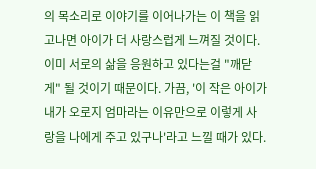의 목소리로 이야기를 이어나가는 이 책을 읽고나면 아이가 더 사랑스럽게 느껴질 것이다. 이미 서로의 삶을 응원하고 있다는걸 "깨닫게" 될 것이기 때문이다. 가끔, '이 작은 아이가 내가 오로지 엄마라는 이유만으로 이렇게 사랑을 나에게 주고 있구나'라고 느낄 때가 있다.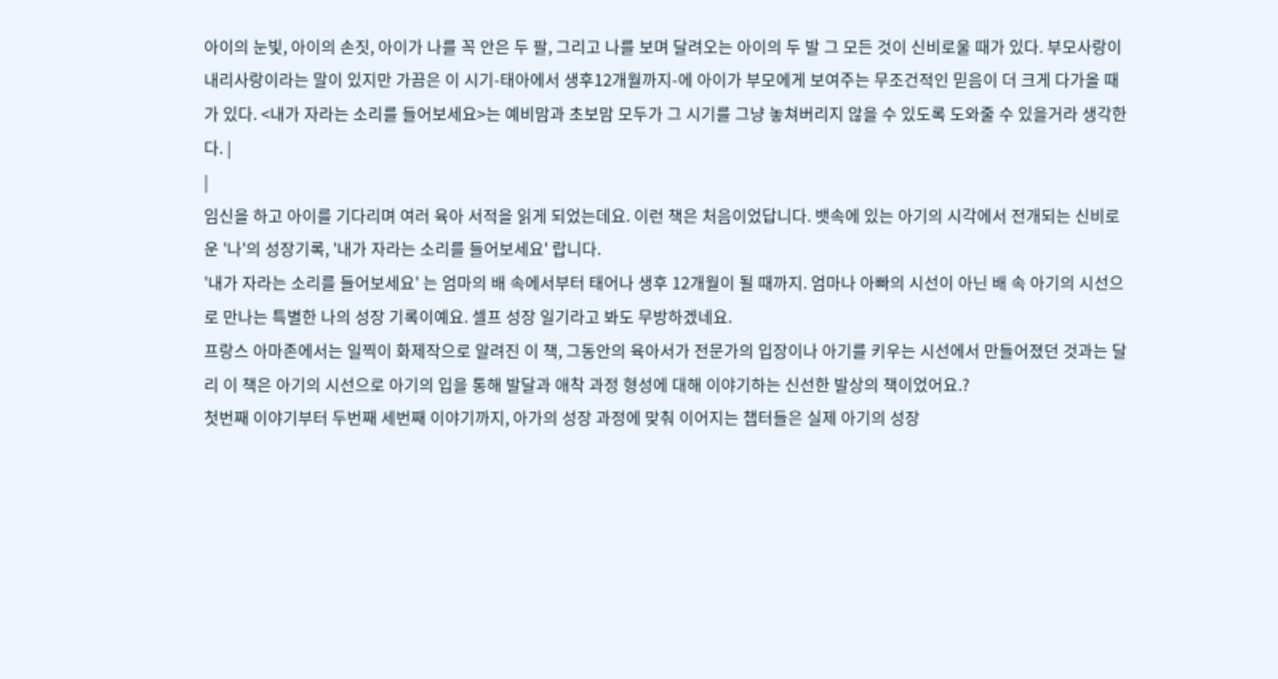아이의 눈빛, 아이의 손짓, 아이가 나를 꼭 안은 두 팔, 그리고 나를 보며 달려오는 아이의 두 발 그 모든 것이 신비로울 때가 있다. 부모사랑이 내리사랑이라는 말이 있지만 가끔은 이 시기-태아에서 생후12개월까지-에 아이가 부모에게 보여주는 무조건적인 믿음이 더 크게 다가올 때가 있다. <내가 자라는 소리를 들어보세요>는 예비맘과 초보맘 모두가 그 시기를 그냥 놓쳐버리지 않을 수 있도록 도와줄 수 있을거라 생각한다. |
|
임신을 하고 아이를 기다리며 여러 육아 서적을 읽게 되었는데요. 이런 책은 처음이었답니다. 뱃속에 있는 아기의 시각에서 전개되는 신비로운 '나'의 성장기록, '내가 자라는 소리를 들어보세요' 랍니다.
'내가 자라는 소리를 들어보세요' 는 엄마의 배 속에서부터 태어나 생후 12개월이 될 때까지. 엄마나 아빠의 시선이 아닌 배 속 아기의 시선으로 만나는 특별한 나의 성장 기록이예요. 셀프 성장 일기라고 봐도 무방하겠네요.
프랑스 아마존에서는 일찍이 화제작으로 알려진 이 책, 그동안의 육아서가 전문가의 입장이나 아기를 키우는 시선에서 만들어졌던 것과는 달리 이 책은 아기의 시선으로 아기의 입을 통해 발달과 애착 과정 형성에 대해 이야기하는 신선한 발상의 책이었어요.?
첫번째 이야기부터 두번째 세번째 이야기까지, 아가의 성장 과정에 맞춰 이어지는 챕터들은 실제 아기의 성장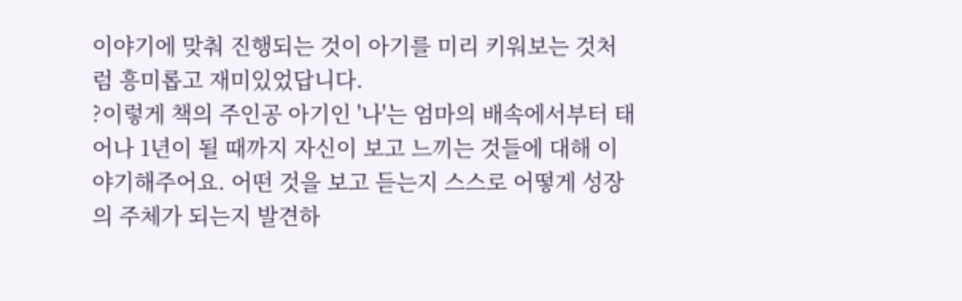이야기에 맞춰 진행되는 것이 아기를 미리 키워보는 것처럼 흥미롭고 재미있었답니다.
?이렇게 책의 주인공 아기인 '나'는 엄마의 배속에서부터 태어나 1년이 될 때까지 자신이 보고 느끼는 것들에 대해 이야기해주어요. 어떤 것을 보고 듣는지 스스로 어떻게 성장의 주체가 되는지 발견하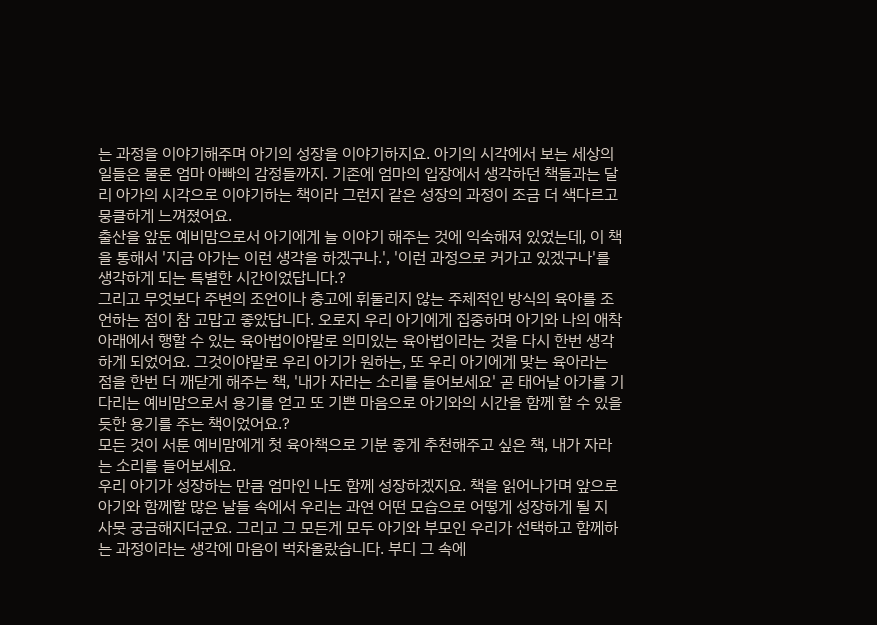는 과정을 이야기해주며 아기의 성장을 이야기하지요. 아기의 시각에서 보는 세상의 일들은 물론 엄마 아빠의 감정들까지. 기존에 엄마의 입장에서 생각하던 책들과는 달리 아가의 시각으로 이야기하는 책이라 그런지 같은 성장의 과정이 조금 더 색다르고 뭉클하게 느껴졌어요.
출산을 앞둔 예비맘으로서 아기에게 늘 이야기 해주는 것에 익숙해져 있었는데, 이 책을 통해서 '지금 아가는 이런 생각을 하겠구나.', '이런 과정으로 커가고 있겠구나'를 생각하게 되는 특별한 시간이었답니다.?
그리고 무엇보다 주변의 조언이나 충고에 휘둘리지 않는 주체적인 방식의 육아를 조언하는 점이 참 고맙고 좋았답니다. 오로지 우리 아기에게 집중하며 아기와 나의 애착 아래에서 행할 수 있는 육아법이야말로 의미있는 육아법이라는 것을 다시 한번 생각하게 되었어요. 그것이야말로 우리 아기가 원하는, 또 우리 아기에게 맞는 육아라는 점을 한번 더 깨닫게 해주는 책, '내가 자라는 소리를 들어보세요' 곧 태어날 아가를 기다리는 예비맘으로서 용기를 얻고 또 기쁜 마음으로 아기와의 시간을 함께 할 수 있을 듯한 용기를 주는 책이었어요.?
모든 것이 서툰 예비맘에게 첫 육아책으로 기분 좋게 추천해주고 싶은 책, 내가 자라는 소리를 들어보세요.
우리 아기가 성장하는 만큼 엄마인 나도 함께 성장하겠지요. 책을 읽어나가며 앞으로 아기와 함께할 많은 날들 속에서 우리는 과연 어떤 모습으로 어떻게 성장하게 될 지 사뭇 궁금해지더군요. 그리고 그 모든게 모두 아기와 부모인 우리가 선택하고 함께하는 과정이라는 생각에 마음이 벅차올랐습니다. 부디 그 속에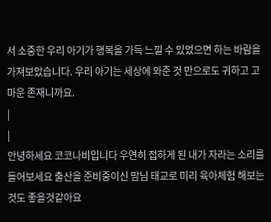서 소중한 우리 아기가 행복을 가득 느낄 수 있었으면 하는 바람을 가져보았습니다. 우리 아기는 세상에 와준 것 만으로도 귀하고 고마운 존재니까요.
|
|
안녕하세요 코코나비입니다 우연히 접하게 된 내가 자라는 소리를 들어보세요 출산을 준비중이신 맘님 태교로 미리 육아체험 해보는것도 좋을것같아요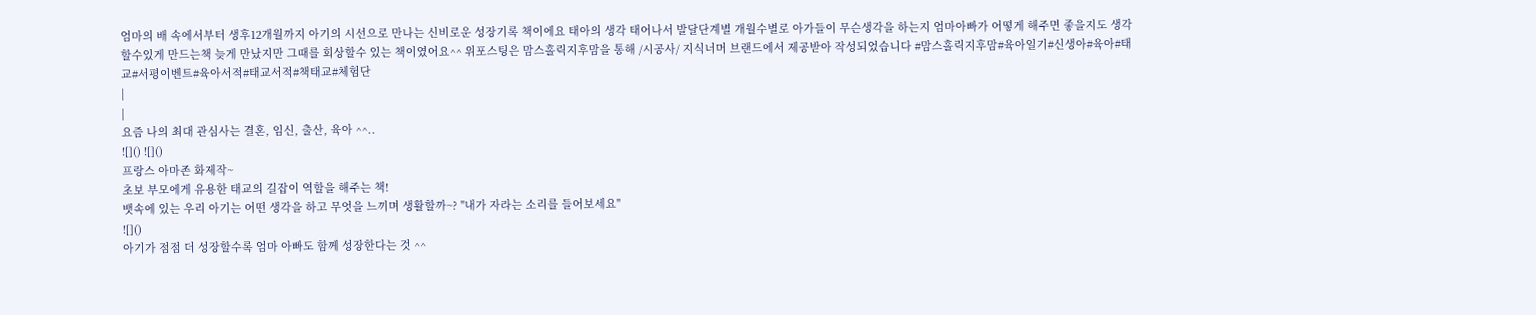엄마의 배 속에서부터 생후12개월까지 아기의 시선으로 만나는 신비로운 성장기록 책이에요 태아의 생각 태어나서 발달단계별 개월수별로 아가들이 무슨생각을 하는지 엄마아빠가 어떻게 해주면 좋을지도 생각할수있게 만드는책 늦게 만났지만 그때를 회상할수 있는 책이였어요^^ 위포스팅은 맘스홀릭지후맘을 통해 /시공사/ 지식너머 브랜드에서 제공받아 작성되었습니다 #맘스홀릭지후맘#육아일기#신생아#육아#태교#서평이벤트#육아서적#태교서적#책태교#체험단
|
|
요즘 나의 최대 관심사는 결혼, 임신, 출산, 육아 ^^..
![]() ![]()
프랑스 아마존 화제작~
초보 부모에게 유용한 태교의 길잡이 역할을 해주는 책!
뱃속에 있는 우리 아기는 어떤 생각을 하고 무엇을 느끼며 생활할까~? "내가 자라는 소리를 들어보세요"
![]()
아기가 점점 더 성장할수록 엄마 아빠도 함께 성장한다는 것 ^^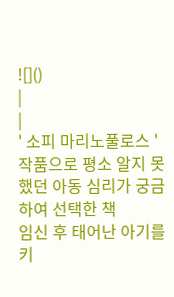![]()
|
|
' 소피 마리노풀로스 ' 작품으로 평소 알지 못했던 아동 심리가 궁금하여 선택한 책
임신 후 태어난 아기를 키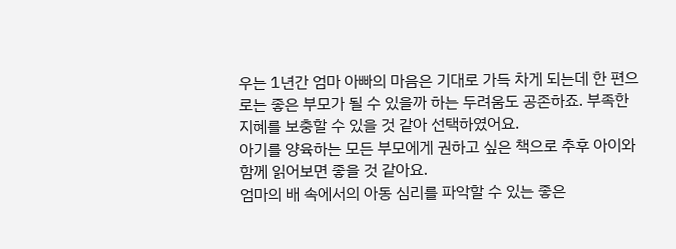우는 1년간 엄마 아빠의 마음은 기대로 가득 차게 되는데 한 편으로는 좋은 부모가 될 수 있을까 하는 두려움도 공존하죠. 부족한 지혜를 보충할 수 있을 것 같아 선택하였어요.
아기를 양육하는 모든 부모에게 권하고 싶은 책으로 추후 아이와 함께 읽어보면 좋을 것 같아요.
엄마의 배 속에서의 아동 심리를 파악할 수 있는 좋은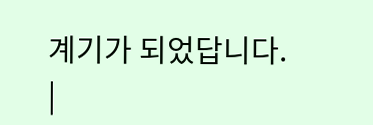계기가 되었답니다.
|